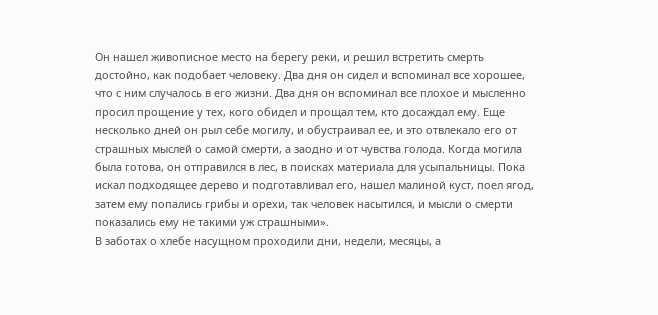Он нашел живописное место на берегу реки, и решил встретить смерть достойно, как подобает человеку. Два дня он сидел и вспоминал все хорошее, что с ним случалось в его жизни. Два дня он вспоминал все плохое и мысленно просил прощение у тех, кого обидел и прощал тем, кто досаждал ему. Еще несколько дней он рыл себе могилу, и обустраивал ее, и это отвлекало его от страшных мыслей о самой смерти, а заодно и от чувства голода. Когда могила была готова, он отправился в лес, в поисках материала для усыпальницы. Пока искал подходящее дерево и подготавливал его, нашел малиной куст, поел ягод, затем ему попались грибы и орехи, так человек насытился, и мысли о смерти показались ему не такими уж страшными».
В заботах о хлебе насущном проходили дни, недели, месяцы, а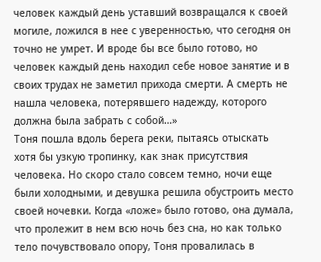человек каждый день уставший возвращался к своей могиле, ложился в нее с уверенностью, что сегодня он точно не умрет. И вроде бы все было готово, но человек каждый день находил себе новое занятие и в своих трудах не заметил прихода смерти. А смерть не нашла человека, потерявшего надежду, которого должна была забрать с собой…»
Тоня пошла вдоль берега реки, пытаясь отыскать хотя бы узкую тропинку, как знак присутствия человека. Но скоро стало совсем темно, ночи еще были холодными, и девушка решила обустроить место своей ночевки. Когда «ложе» было готово, она думала, что пролежит в нем всю ночь без сна, но как только тело почувствовало опору, Тоня провалилась в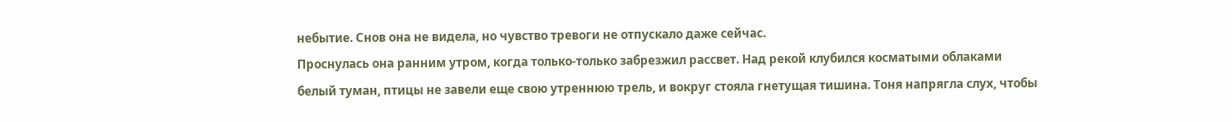небытие. Снов она не видела, но чувство тревоги не отпускало даже сейчас.
Проснулась она ранним утром, когда только-только забрезжил рассвет. Над рекой клубился косматыми облаками белый туман, птицы не завели еще свою утреннюю трель, и вокруг стояла гнетущая тишина. Тоня напрягла слух, чтобы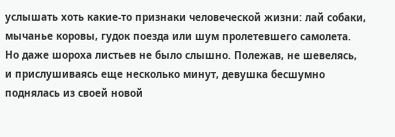услышать хоть какие-то признаки человеческой жизни: лай собаки, мычанье коровы, гудок поезда или шум пролетевшего самолета. Но даже шороха листьев не было слышно. Полежав, не шевелясь, и прислушиваясь еще несколько минут, девушка бесшумно поднялась из своей новой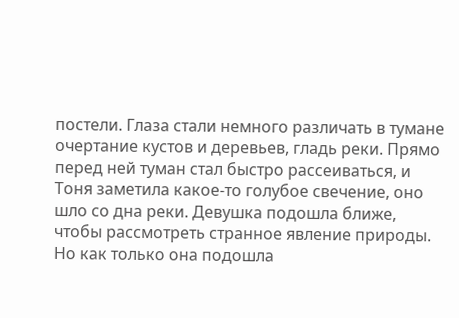постели. Глаза стали немного различать в тумане очертание кустов и деревьев, гладь реки. Прямо перед ней туман стал быстро рассеиваться, и Тоня заметила какое-то голубое свечение, оно шло со дна реки. Девушка подошла ближе, чтобы рассмотреть странное явление природы. Но как только она подошла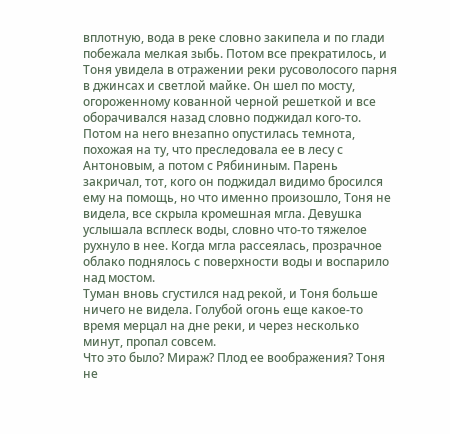вплотную, вода в реке словно закипела и по глади побежала мелкая зыбь. Потом все прекратилось, и Тоня увидела в отражении реки русоволосого парня в джинсах и светлой майке. Он шел по мосту, огороженному кованной черной решеткой и все оборачивался назад словно поджидал кого-то. Потом на него внезапно опустилась темнота, похожая на ту, что преследовала ее в лесу с Антоновым, а потом с Рябининым. Парень закричал, тот, кого он поджидал видимо бросился ему на помощь, но что именно произошло, Тоня не видела, все скрыла кромешная мгла. Девушка услышала всплеск воды, словно что-то тяжелое рухнуло в нее. Когда мгла рассеялась, прозрачное облако поднялось с поверхности воды и воспарило над мостом.
Туман вновь сгустился над рекой, и Тоня больше ничего не видела. Голубой огонь еще какое-то время мерцал на дне реки, и через несколько минут, пропал совсем.
Что это было? Мираж? Плод ее воображения? Тоня не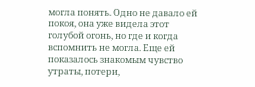могла понять. Одно не давало ей покоя, она уже видела этот голубой огонь, но где и когда вспомнить не могла. Еще ей показалось знакомым чувство утраты, потери,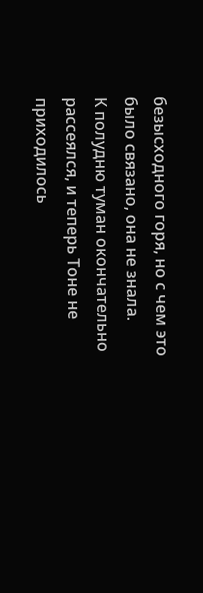безысходного горя, но с чем это было связано, она не знала.
К полудню туман окончательно рассеялся, и теперь Тоне не приходилось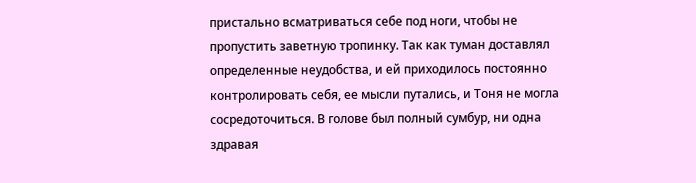пристально всматриваться себе под ноги, чтобы не пропустить заветную тропинку. Так как туман доставлял определенные неудобства, и ей приходилось постоянно контролировать себя, ее мысли путались, и Тоня не могла сосредоточиться. В голове был полный сумбур, ни одна здравая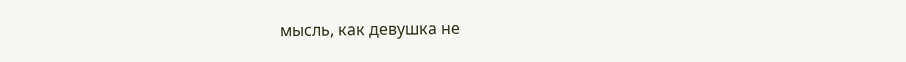мысль, как девушка не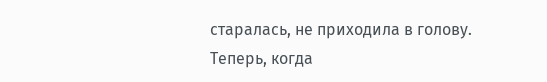старалась, не приходила в голову.
Теперь, когда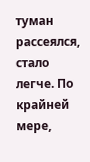туман рассеялся, стало легче. По крайней мере,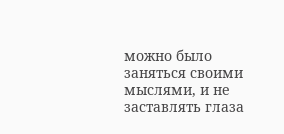можно было заняться своими мыслями, и не заставлять глаза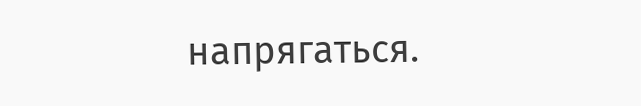напрягаться.